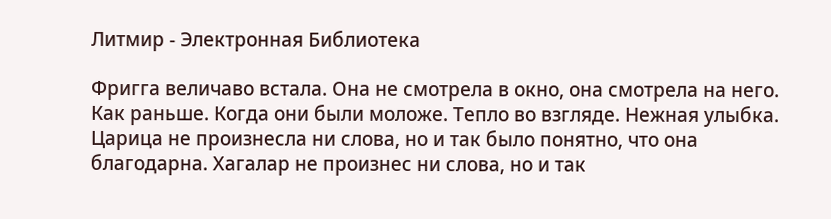Литмир - Электронная Библиотека

Фригга величаво встала. Она не смотрела в окно, она смотрела на него. Как раньше. Когда они были моложе. Тепло во взгляде. Нежная улыбка. Царица не произнесла ни слова, но и так было понятно, что она благодарна. Хагалар не произнес ни слова, но и так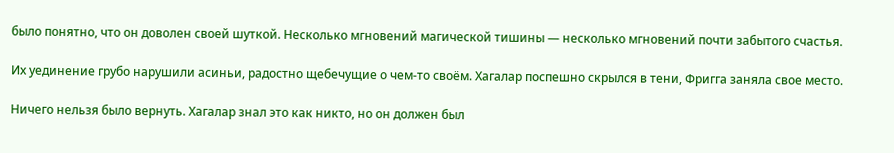было понятно, что он доволен своей шуткой. Несколько мгновений магической тишины — несколько мгновений почти забытого счастья.

Их уединение грубо нарушили асиньи, радостно щебечущие о чем-то своём. Хагалар поспешно скрылся в тени, Фригга заняла свое место.

Ничего нельзя было вернуть. Хагалар знал это как никто, но он должен был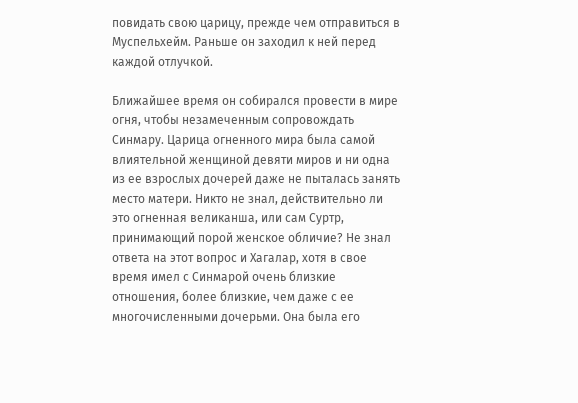повидать свою царицу, прежде чем отправиться в Муспельхейм. Раньше он заходил к ней перед каждой отлучкой.

Ближайшее время он собирался провести в мире огня, чтобы незамеченным сопровождать Синмару. Царица огненного мира была самой влиятельной женщиной девяти миров и ни одна из ее взрослых дочерей даже не пыталась занять место матери. Никто не знал, действительно ли это огненная великанша, или сам Суртр, принимающий порой женское обличие? Не знал ответа на этот вопрос и Хагалар, хотя в свое время имел с Синмарой очень близкие отношения, более близкие, чем даже с ее многочисленными дочерьми. Она была его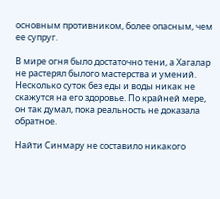основным противником, более опасным, чем ее супруг.

В мире огня было достаточно тени, а Хагалар не растерял былого мастерства и умений. Несколько суток без еды и воды никак не скажутся на его здоровье. По крайней мере, он так думал, пока реальность не доказала обратное.

Найти Синмару не составило никакого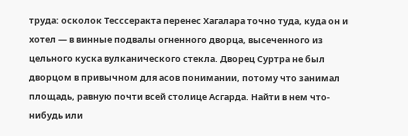труда: осколок Тесссеракта перенес Хагалара точно туда, куда он и хотел — в винные подвалы огненного дворца, высеченного из цельного куска вулканического стекла. Дворец Суртра не был дворцом в привычном для асов понимании, потому что занимал площадь, равную почти всей столице Асгарда. Найти в нем что-нибудь или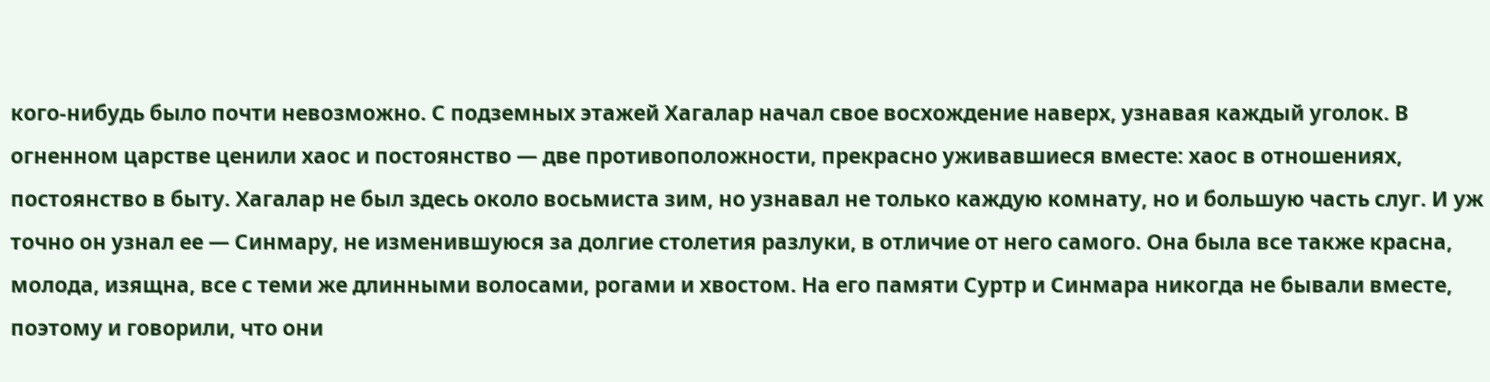кого-нибудь было почти невозможно. С подземных этажей Хагалар начал свое восхождение наверх, узнавая каждый уголок. В огненном царстве ценили хаос и постоянство — две противоположности, прекрасно уживавшиеся вместе: хаос в отношениях, постоянство в быту. Хагалар не был здесь около восьмиста зим, но узнавал не только каждую комнату, но и большую часть слуг. И уж точно он узнал ее — Синмару, не изменившуюся за долгие столетия разлуки, в отличие от него самого. Она была все также красна, молода, изящна, все с теми же длинными волосами, рогами и хвостом. На его памяти Суртр и Синмара никогда не бывали вместе, поэтому и говорили, что они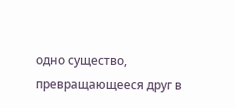одно существо, превращающееся друг в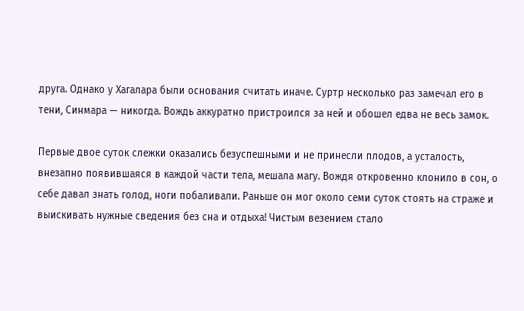друга. Однако у Хагалара были основания считать иначе. Суртр несколько раз замечал его в тени, Синмара — никогда. Вождь аккуратно пристроился за ней и обошел едва не весь замок.

Первые двое суток слежки оказались безуспешными и не принесли плодов, а усталость, внезапно появившаяся в каждой части тела, мешала магу. Вождя откровенно клонило в сон, о себе давал знать голод, ноги побаливали. Раньше он мог около семи суток стоять на страже и выискивать нужные сведения без сна и отдыха! Чистым везением стало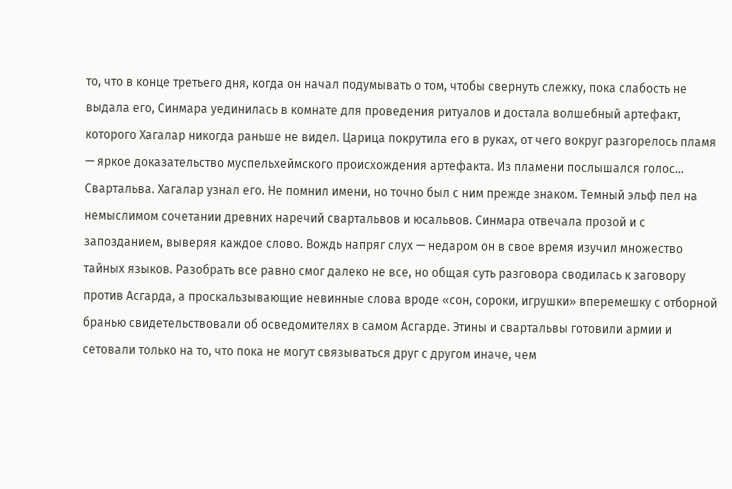то, что в конце третьего дня, когда он начал подумывать о том, чтобы свернуть слежку, пока слабость не выдала его, Синмара уединилась в комнате для проведения ритуалов и достала волшебный артефакт, которого Хагалар никогда раньше не видел. Царица покрутила его в руках, от чего вокруг разгорелось пламя — яркое доказательство муспельхеймского происхождения артефакта. Из пламени послышался голос… Свартальва. Хагалар узнал его. Не помнил имени, но точно был с ним прежде знаком. Темный эльф пел на немыслимом сочетании древних наречий свартальвов и юсальвов. Синмара отвечала прозой и с запозданием, выверяя каждое слово. Вождь напряг слух — недаром он в свое время изучил множество тайных языков. Разобрать все равно смог далеко не все, но общая суть разговора сводилась к заговору против Асгарда, а проскальзывающие невинные слова вроде «сон, сороки, игрушки» вперемешку с отборной бранью свидетельствовали об осведомителях в самом Асгарде. Этины и свартальвы готовили армии и сетовали только на то, что пока не могут связываться друг с другом иначе, чем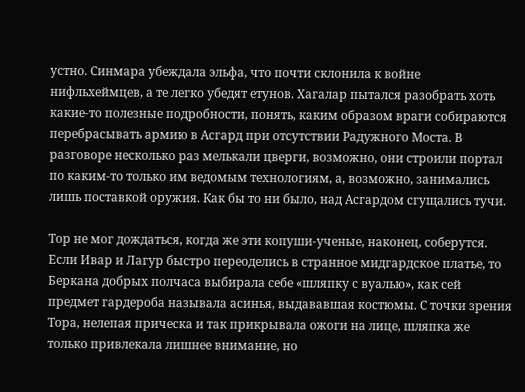устно. Синмара убеждала эльфа, что почти склонила к войне нифльхеймцев, а те легко убедят етунов. Хагалар пытался разобрать хоть какие-то полезные подробности, понять, каким образом враги собираются перебрасывать армию в Асгард при отсутствии Радужного Моста. В разговоре несколько раз мелькали цверги, возможно, они строили портал по каким-то только им ведомым технологиям, а, возможно, занимались лишь поставкой оружия. Как бы то ни было, над Асгардом сгущались тучи.

Тор не мог дождаться, когда же эти копуши-ученые, наконец, соберутся. Если Ивар и Лагур быстро переоделись в странное мидгардское платье, то Беркана добрых полчаса выбирала себе «шляпку с вуалью», как сей предмет гардероба называла асинья, выдававшая костюмы. С точки зрения Тора, нелепая прическа и так прикрывала ожоги на лице, шляпка же только привлекала лишнее внимание, но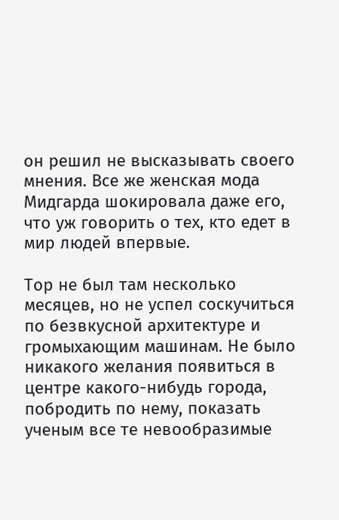он решил не высказывать своего мнения. Все же женская мода Мидгарда шокировала даже его, что уж говорить о тех, кто едет в мир людей впервые.

Тор не был там несколько месяцев, но не успел соскучиться по безвкусной архитектуре и громыхающим машинам. Не было никакого желания появиться в центре какого-нибудь города, побродить по нему, показать ученым все те невообразимые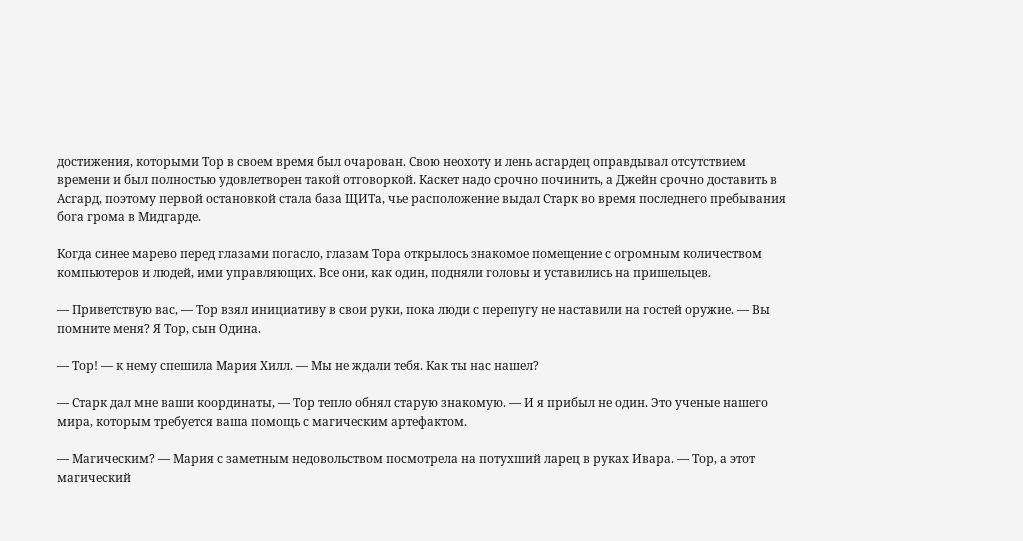достижения, которыми Тор в своем время был очарован. Свою неохоту и лень асгардец оправдывал отсутствием времени и был полностью удовлетворен такой отговоркой. Каскет надо срочно починить, а Джейн срочно доставить в Асгард, поэтому первой остановкой стала база ЩИТа, чье расположение выдал Старк во время последнего пребывания бога грома в Мидгарде.

Когда синее марево перед глазами погасло, глазам Тора открылось знакомое помещение с огромным количеством компьютеров и людей, ими управляющих. Все они, как один, подняли головы и уставились на пришельцев.

— Приветствую вас, — Тор взял инициативу в свои руки, пока люди с перепугу не наставили на гостей оружие. — Вы помните меня? Я Тор, сын Одина.

— Тор! — к нему спешила Мария Хилл. — Мы не ждали тебя. Как ты нас нашел?

— Старк дал мне ваши координаты, — Тор тепло обнял старую знакомую. — И я прибыл не один. Это ученые нашего мира, которым требуется ваша помощь с магическим артефактом.

— Магическим? — Мария с заметным недовольством посмотрела на потухший ларец в руках Ивара. — Тор, а этот магический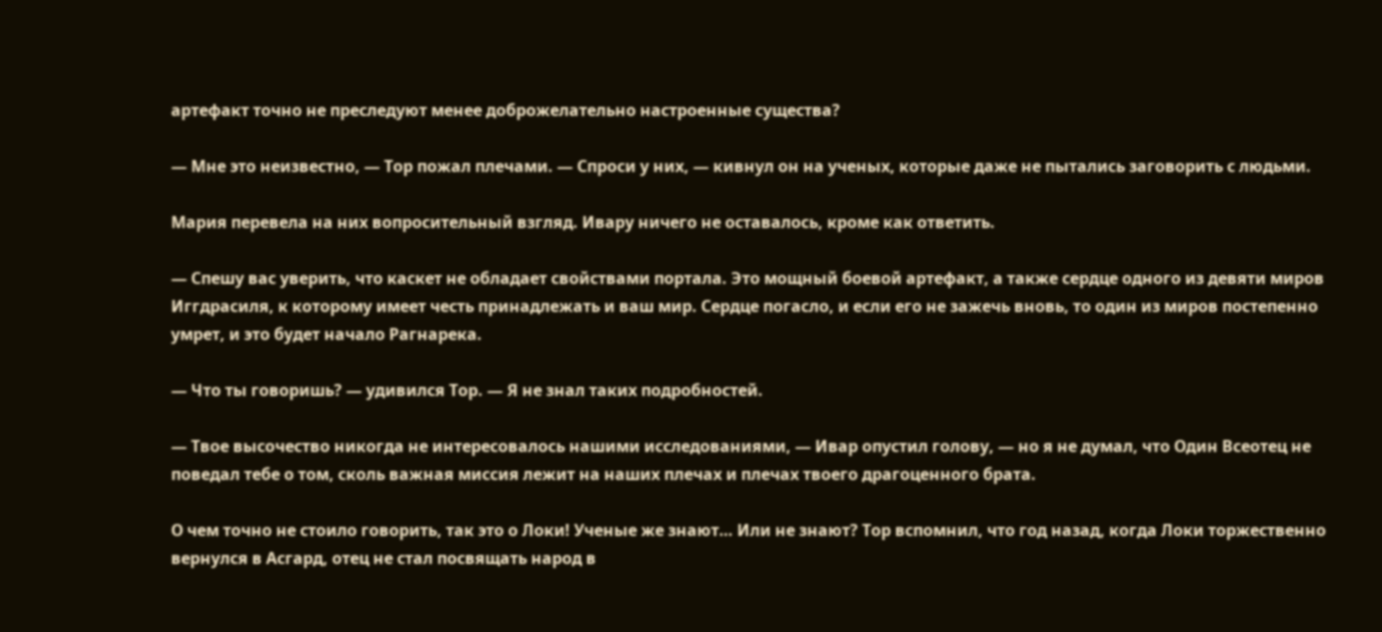артефакт точно не преследуют менее доброжелательно настроенные существа?

— Мне это неизвестно, — Тор пожал плечами. — Спроси у них, — кивнул он на ученых, которые даже не пытались заговорить с людьми.

Мария перевела на них вопросительный взгляд. Ивару ничего не оставалось, кроме как ответить.

— Спешу вас уверить, что каскет не обладает свойствами портала. Это мощный боевой артефакт, а также сердце одного из девяти миров Иггдрасиля, к которому имеет честь принадлежать и ваш мир. Сердце погасло, и если его не зажечь вновь, то один из миров постепенно умрет, и это будет начало Рагнарека.

— Что ты говоришь? — удивился Тор. — Я не знал таких подробностей.

— Твое высочество никогда не интересовалось нашими исследованиями, — Ивар опустил голову, — но я не думал, что Один Всеотец не поведал тебе о том, сколь важная миссия лежит на наших плечах и плечах твоего драгоценного брата.

О чем точно не стоило говорить, так это о Локи! Ученые же знают… Или не знают? Тор вспомнил, что год назад, когда Локи торжественно вернулся в Асгард, отец не стал посвящать народ в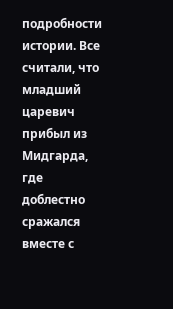подробности истории. Все считали, что младший царевич прибыл из Мидгарда, где доблестно сражался вместе с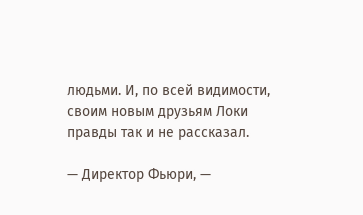людьми. И, по всей видимости, своим новым друзьям Локи правды так и не рассказал.

— Директор Фьюри, —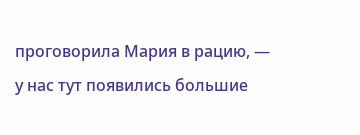проговорила Мария в рацию, — у нас тут появились большие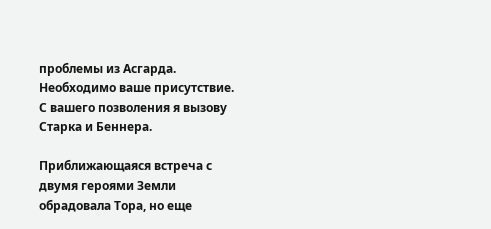проблемы из Асгарда. Необходимо ваше присутствие. С вашего позволения я вызову Старка и Беннера.

Приближающаяся встреча с двумя героями Земли обрадовала Тора, но еще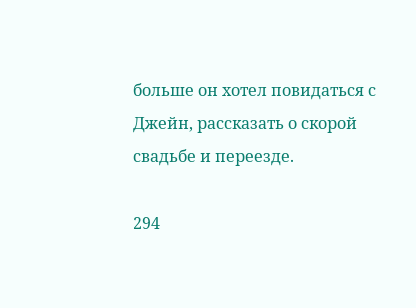больше он хотел повидаться с Джейн, рассказать о скорой свадьбе и переезде.

294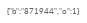{"b":"871944","o":1}